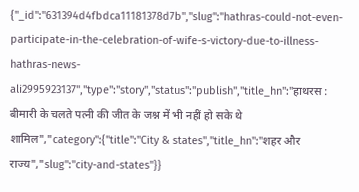{"_id":"631394d4fbdca11181378d7b","slug":"hathras-could-not-even-participate-in-the-celebration-of-wife-s-victory-due-to-illness-hathras-news-ali2995923137","type":"story","status":"publish","title_hn":"हाथरस : बीमारी के चलते पत्नी की जीत के जश्न में भी नहीं हो सके थे शामिल","category":{"title":"City & states","title_hn":"शहर और राज्य","slug":"city-and-states"}}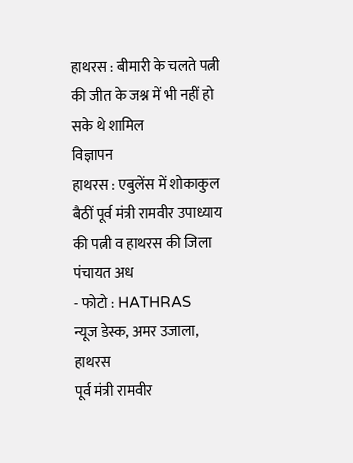हाथरस : बीमारी के चलते पत्नी की जीत के जश्न में भी नहीं हो सके थे शामिल
विज्ञापन
हाथरस : एबुलेंस में शोकाकुल बैठीं पूर्व मंत्री रामवीर उपाध्याय की पत्नी व हाथरस की जिला पंचायत अध
- फोटो : HATHRAS
न्यूज डेस्क, अमर उजाला, हाथरस
पूर्व मंत्री रामवीर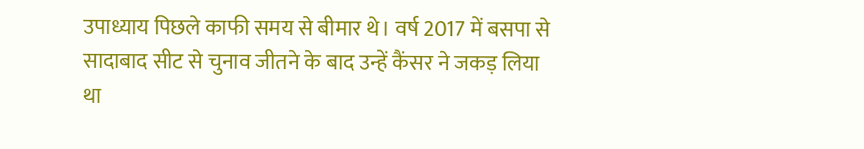उपाध्याय पिछले काफी समय से बीमार थे। वर्ष 2017 में बसपा से सादाबाद सीट से चुनाव जीतने के बाद उन्हें कैंसर ने जकड़ लिया था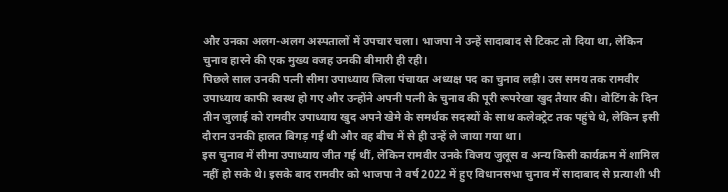और उनका अलग-अलग अस्पतालों में उपचार चला। भाजपा ने उन्हें सादाबाद से टिकट तो दिया था, लेकिन चुनाव हारने की एक मुख्य वजह उनकी बीमारी ही रही।
पिछले साल उनकी पत्नी सीमा उपाध्याय जिला पंचायत अध्यक्ष पद का चुनाव लड़ी। उस समय तक रामवीर उपाध्याय काफी स्वस्थ हो गए और उन्होंने अपनी पत्नी के चुनाव की पूरी रूपरेखा खुद तैयार की। वोटिंग के दिन तीन जुलाई को रामवीर उपाध्याय खुद अपने खेमे के समर्थक सदस्यों के साथ कलेक्ट्रेट तक पहुंचे थे, लेकिन इसी दौरान उनकी हालत बिगड़ गई थी और वह बीच में से ही उन्हें ले जाया गया था।
इस चुनाव में सीमा उपाध्याय जीत गई थीं, लेकिन रामवीर उनके विजय जुलूस व अन्य किसी कार्यक्रम में शामिल नहीं हो सके थे। इसके बाद रामवीर को भाजपा ने वर्ष 2022 में हुए विधानसभा चुनाव में सादाबाद से प्रत्याशी भी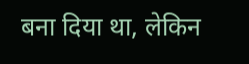बना दिया था, लेकिन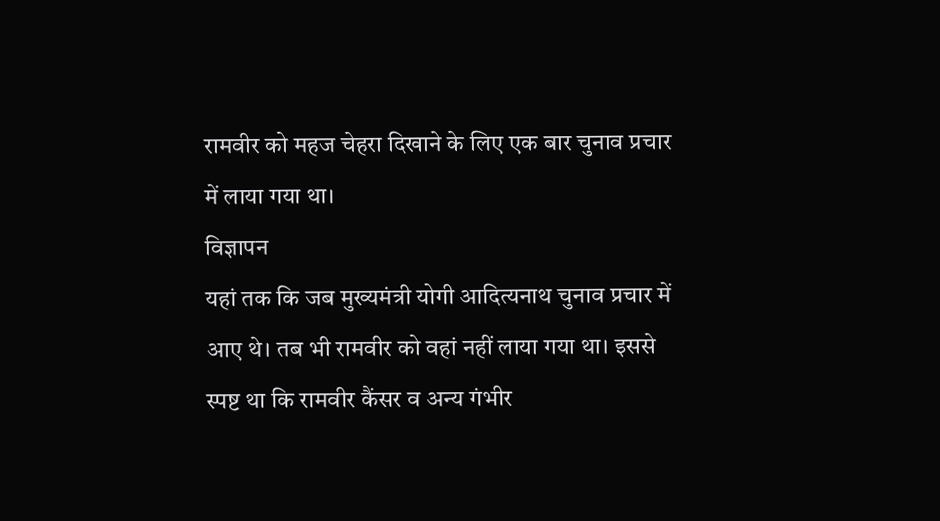रामवीर को महज चेहरा दिखाने के लिए एक बार चुनाव प्रचार में लाया गया था।
विज्ञापन
यहां तक कि जब मुख्यमंत्री योगी आदित्यनाथ चुनाव प्रचार में आए थे। तब भी रामवीर को वहां नहीं लाया गया था। इससे स्पष्ट था कि रामवीर कैंसर व अन्य गंभीर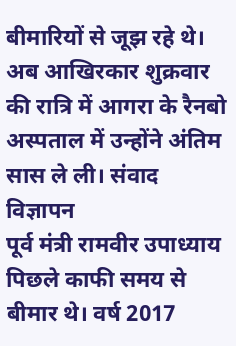बीमारियों से जूझ रहे थे। अब आखिरकार शुक्रवार की रात्रि में आगरा के रैनबो अस्पताल में उन्होंने अंतिम सास ले ली। संवाद
विज्ञापन
पूर्व मंत्री रामवीर उपाध्याय पिछले काफी समय से बीमार थे। वर्ष 2017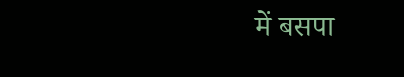में बसपा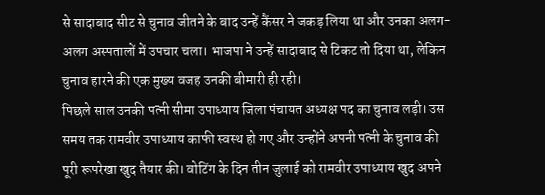से सादाबाद सीट से चुनाव जीतने के बाद उन्हें कैंसर ने जकड़ लिया था और उनका अलग-अलग अस्पतालों में उपचार चला। भाजपा ने उन्हें सादाबाद से टिकट तो दिया था, लेकिन चुनाव हारने की एक मुख्य वजह उनकी बीमारी ही रही।
पिछले साल उनकी पत्नी सीमा उपाध्याय जिला पंचायत अध्यक्ष पद का चुनाव लड़ी। उस समय तक रामवीर उपाध्याय काफी स्वस्थ हो गए और उन्होंने अपनी पत्नी के चुनाव की पूरी रूपरेखा खुद तैयार की। वोटिंग के दिन तीन जुलाई को रामवीर उपाध्याय खुद अपने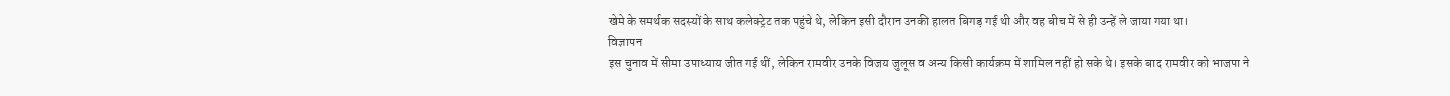खेमे के समर्थक सदस्यों के साथ कलेक्ट्रेट तक पहुंचे थे, लेकिन इसी दौरान उनकी हालत बिगड़ गई थी और वह बीच में से ही उन्हें ले जाया गया था।
विज्ञापन
इस चुनाव में सीमा उपाध्याय जीत गई थीं, लेकिन रामवीर उनके विजय जुलूस व अन्य किसी कार्यक्रम में शामिल नहीं हो सके थे। इसके बाद रामवीर को भाजपा ने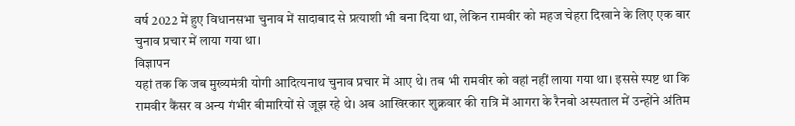वर्ष 2022 में हुए विधानसभा चुनाव में सादाबाद से प्रत्याशी भी बना दिया था, लेकिन रामवीर को महज चेहरा दिखाने के लिए एक बार चुनाव प्रचार में लाया गया था।
विज्ञापन
यहां तक कि जब मुख्यमंत्री योगी आदित्यनाथ चुनाव प्रचार में आए थे। तब भी रामवीर को वहां नहीं लाया गया था। इससे स्पष्ट था कि रामवीर कैंसर व अन्य गंभीर बीमारियों से जूझ रहे थे। अब आखिरकार शुक्रवार की रात्रि में आगरा के रैनबो अस्पताल में उन्होंने अंतिम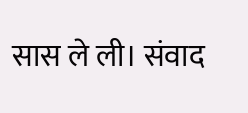सास ले ली। संवाद